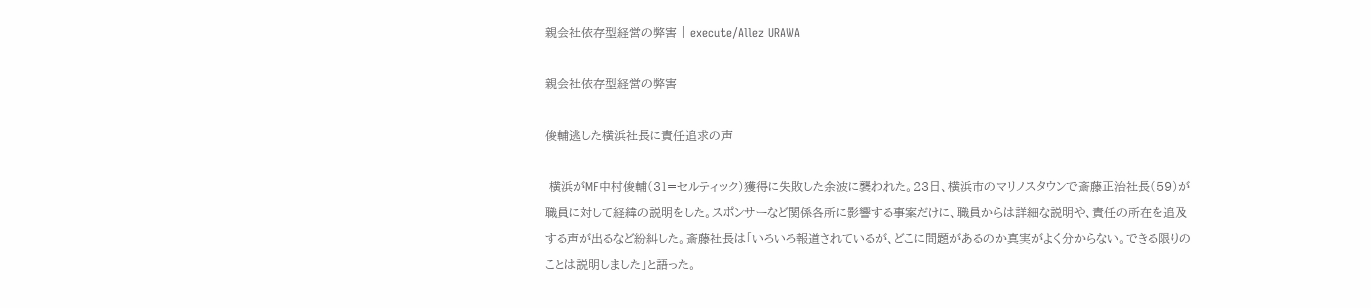親会社依存型経営の弊害 | execute/Allez URAWA

親会社依存型経営の弊害

俊輔逃した横浜社長に責任追求の声

 横浜がMF中村俊輔(31=セルティック)獲得に失敗した余波に襲われた。23日、横浜市のマリノスタウンで斎藤正治社長(59)が職員に対して経緯の説明をした。スポンサーなど関係各所に影響する事案だけに、職員からは詳細な説明や、責任の所在を追及する声が出るなど紛糾した。斎藤社長は「いろいろ報道されているが、どこに問題があるのか真実がよく分からない。できる限りのことは説明しました」と語った。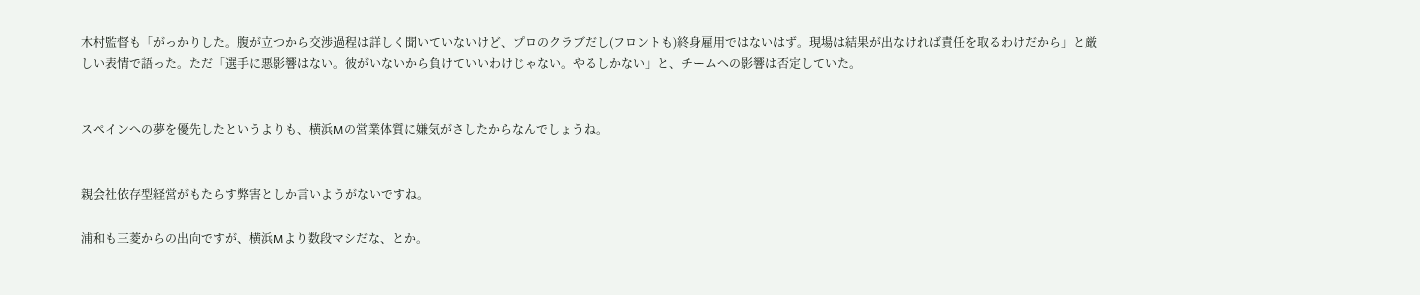木村監督も「がっかりした。腹が立つから交渉過程は詳しく聞いていないけど、プロのクラブだし(フロントも)終身雇用ではないはず。現場は結果が出なければ責任を取るわけだから」と厳しい表情で語った。ただ「選手に悪影響はない。彼がいないから負けていいわけじゃない。やるしかない」と、チームへの影響は否定していた。


スペインへの夢を優先したというよりも、横浜Mの営業体質に嫌気がさしたからなんでしょうね。


親会社依存型経営がもたらす弊害としか言いようがないですね。

浦和も三菱からの出向ですが、横浜Mより数段マシだな、とか。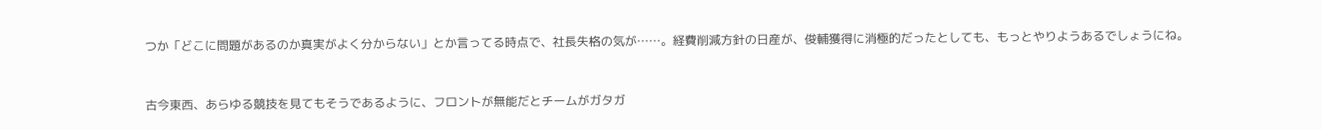つか「どこに問題があるのか真実がよく分からない」とか言ってる時点で、社長失格の気が……。経費削減方針の日産が、俊輔獲得に消極的だったとしても、もっとやりようあるでしょうにね。


古今東西、あらゆる競技を見てもそうであるように、フロントが無能だとチームがガタガ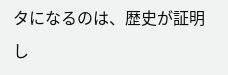タになるのは、歴史が証明し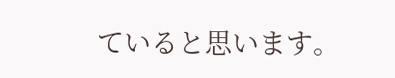ていると思います。